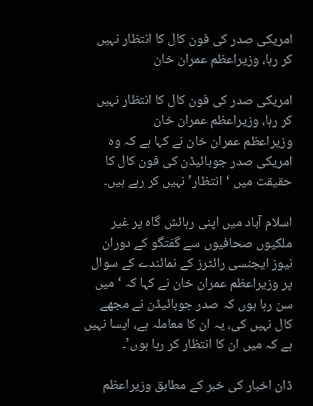امریکی صدر کی فون کال کا انتظار نہیں کر رہا، وزیراعظم عمران خان

امریکی صدر کی فون کال کا انتظار نہیں کر رہا، وزیراعظم عمران خان
وزیراعظم عمران خان نے کہا ہے کہ وہ امریکی صدر جوبائیڈن کی فون کال کا حقیقت میں ‘انتظار’ نہیں کر رہے ہیں۔

اسلام آباد میں اپنی رہائش گاہ پر غیر ملکیوں صحافیوں سے گفتگو کے دوران نیوز ایجنسی رائٹرز کے نمائندے کے سوال پر وزیراعظم عمران خان نے کہا کہ ‘میں سن رہا ہوں کہ صدر جوبائیڈن نے مجھے کال نہیں کی، یہ ان کا معاملہ ہے، ایسا نہیں ہے کہ میں ان کا انتظار کر رہا ہوں’۔

ڈان اخبار کی خبر کے مطابق وزیراعظم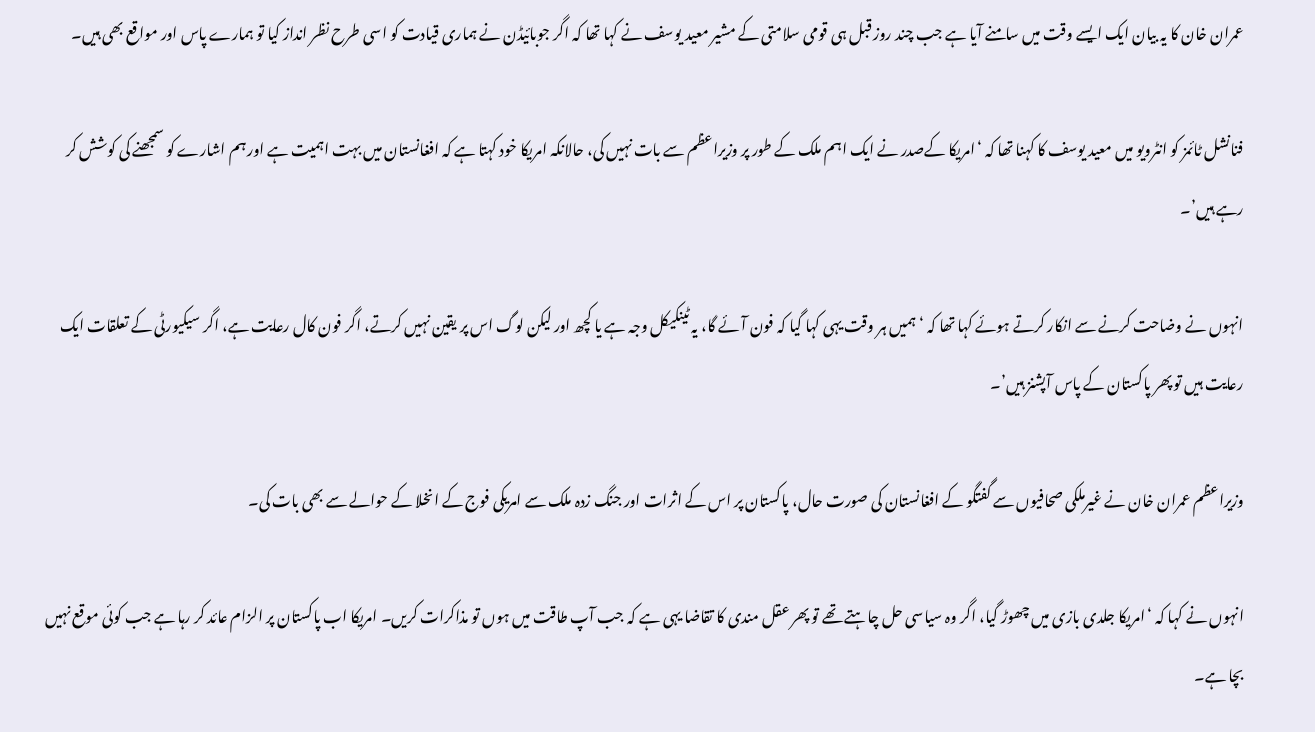عمران خان کا یہ بیان ایک ایسے وقت میں سامنے آیا ہے جب چند روز قبل ہی قومی سلامتی کے مشیر معید یوسف نے کہا تھا کہ اگر جوبائیڈن نے ہماری قیادت کو اسی طرح نظر انداز کیا تو ہمارے پاس اور مواقع بھی ہیں۔

فنانشل ٹائمز کو انٹرویو میں معید یوسف کا کہنا تھا کہ ‘امریکا کےصدر نے ایک اہم ملک کے طور پر وزیراعظم سے بات نہیں کی، حالانکہ امریکا خود کہتا ہے کہ افغانستان میں بہت اہمیت ہے اور ہم اشارے کو سمجھنے کی کوشش کر رہے ہیں’۔

انہوں نے وضاحت کرنے سے انکار کرتے ہوئے کہا تھا کہ ‘ہمیں ہر وقت یہی کہا گیا کہ فون آئے گا، یہ ٹینکیکل وجہ ہے یا کچھ اور لیکن لوگ اس پر یقین نہیں کرتے، اگر فون کال رعایت ہے، اگر سیکیورٹی کے تعلقات ایک رعایت ہیں تو پھر پاکستان کے پاس آپشنز ہیں’۔

وزیراعظم عمران خان نے غیرملکی صحافیوں سے گفتگو کے افغانستان کی صورت حال، پاکستان پر اس کے اثرات اور جنگ زدہ ملک سے امریکی فوج کے انخلا کے حوالے سے بھی بات کی۔

انہوں نے کہا کہ ‘امریکا جلدی بازی میں چھوڑ گیا، اگر وہ سیاسی حل چاہتے تھے تو پھر عقل مندی کا تقاضا یہی ہے کہ جب آپ طاقت میں ہوں تو مذاکرات کریں۔ امریکا اب پاکستان پر الزام عائد کر رہا ہے جب کوئی موقع نہیں بچا ہے۔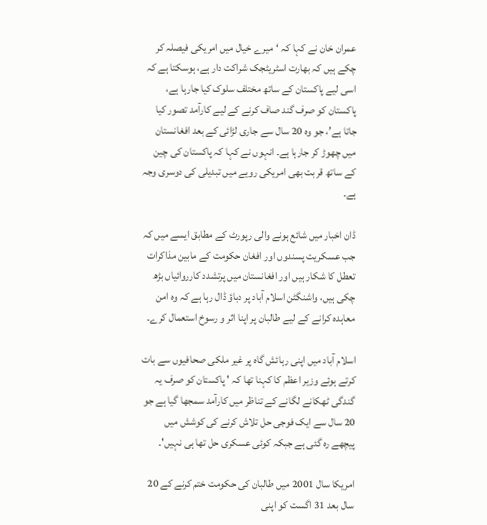عمران خان نے کہا کہ ‘میرے خیال میں امریکی فیصلہ کر چکے ہیں کہ بھارت اسٹریٹجک شراکت دار ہے، ہوسکتا ہے کہ اسی لیے پاکستان کے ساتھ مختلف سلوک کیا جارہا ہے، پاکستان کو صرف گند صاف کرنے کے لیے کارآمد تصور کیا جاتا ہے’، جو وہ 20 سال سے جاری لڑائی کے بعد افغانستان میں چھوڑ کر جارہا ہے۔ انہوں نے کہا کہ پاکستان کی چین کے ساتھ قربت بھی امریکی رویے میں تبدیلی کی دوسری وجہ ہے۔

ڈان اخبار میں شائع ہونے والی رپورٹ کے مطابق ایسے میں کہ جب عسکریت پسندوں اور افغان حکومت کے مابین مذاکرات تعطل کا شکار ہیں اور افغانستان میں پرتشدد کارروائیاں بڑھ چکی ہیں، واشنگٹن اسلام آباد پر دباؤ ڈال رہا ہے کہ وہ امن معاہدہ کرانے کے لیے طالبان پر اپنا اثر و رسوخ استعمال کرے۔

اسلام آباد میں اپنی رہائش گاہ پر غیر ملکی صحافیوں سے بات کرتے ہوئے وزیر اعظم کا کہنا تھا کہ ' پاکستان کو صرف یہ گندگی ٹھکانے لگانے کے تناظر میں کارآمد سمجھا گیا ہے جو 20 سال سے ایک فوجی حل تلاش کرنے کی کوشش میں پیچھے رہ گئی ہے جبکہ کوئی عسکری حل تھا ہی نہیں'۔

امریکا سال 2001 میں طالبان کی حکومت ختم کرنے کے 20 سال بعد 31 اگست کو اپنی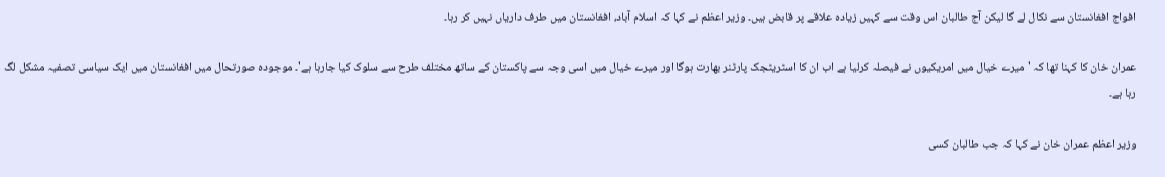افواج افغانستان سے نکال لے گا لیکن آج طالبان اس وقت سے کہیں زیادہ علاقے پر قابض ہیں۔ وزیر اعظم نے کہا کہ اسلام آباد، افغانستان میں طرف داریاں نہیں کر رہا۔

عمران خان کا کہنا تھا کہ 'میرے خیال میں امریکیوں نے فیصلہ کرلیا ہے اب ان کا اسٹریٹجک پارٹنر بھارت ہوگا اور میرے خیال میں اسی وجہ سے پاکستان کے ساتھ مختلف طرح سے سلوک کیا جارہا ہے'۔ موجودہ صورتحال میں افغانستان میں ایک سیاسی تصفیہ مشکل لگ رہا ہے۔

وزیر اعظم عمران خان نے کہا کہ جب طالبان کسی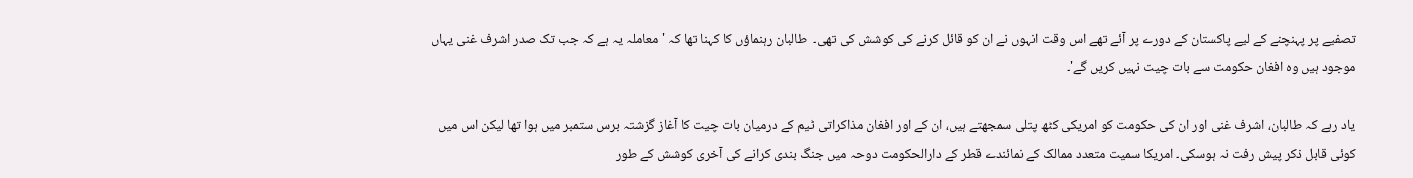تصفیے پر پہنچنے کے لیے پاکستان کے دورے پر آئے تھے اس وقت انہوں نے ان کو قائل کرنے کی کوشش کی تھی۔  طالبان رہنماؤں کا کہنا تھا کہ 'معاملہ یہ ہے کہ جب تک صدر اشرف غنی یہاں موجود ہیں وہ افغان حکومت سے بات چیت نہیں کریں گے'۔

یاد رہے کہ طالبان، اشرف غنی اور ان کی حکومت کو امریکی کٹھ پتلی سمجھتے ہیں، ان کے اور افغان مذاکراتی ٹیم کے درمیان بات چیت کا آغاز گزشتہ برس ستمبر میں ہوا تھا لیکن اس میں کوئی قابل ذکر پیش رفت نہ ہوسکی۔ امریکا سمیت متعدد ممالک کے نمائندے قطر کے دارالحکومت دوحہ میں جنگ بندی کرانے کی آخری کوشش کے طور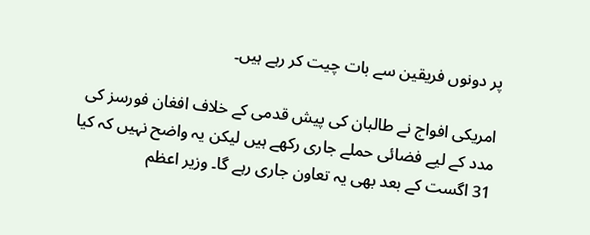پر دونوں فریقین سے بات چیت کر رہے ہیں۔

امریکی افواج نے طالبان کی پیش قدمی کے خلاف افغان فورسز کی مدد کے لیے فضائی حملے جاری رکھے ہیں لیکن یہ واضح نہیں کہ کیا 31 اگست کے بعد بھی یہ تعاون جاری رہے گا۔ وزیر اعظم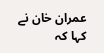عمران خان نے کہا کہ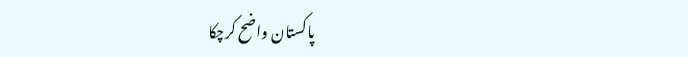پاکستان واضح کرچکا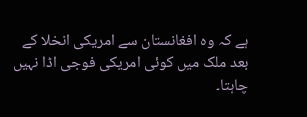ہے کہ وہ افغانستان سے امریکی انخلا کے بعد ملک میں کوئی امریکی فوجی اڈا نہیں چاہتا۔